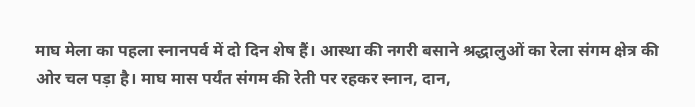माघ मेला का पहला स्नानपर्व में दो दिन शेष हैं। आस्था की नगरी बसाने श्रद्धालुओं का रेला संगम क्षेत्र की ओर चल पड़ा है। माघ मास पर्यंत संगम की रेती पर रहकर स्नान, दान,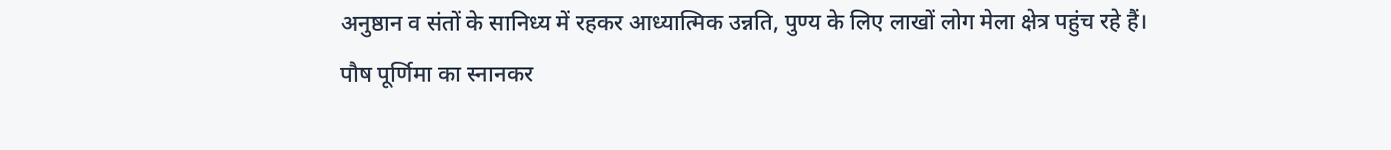अनुष्ठान व संतों के सानिध्य में रहकर आध्यात्मिक उन्नति, पुण्य के लिए लाखों लोग मेला क्षेत्र पहुंच रहे हैं। पौष पूर्णिमा का स्नानकर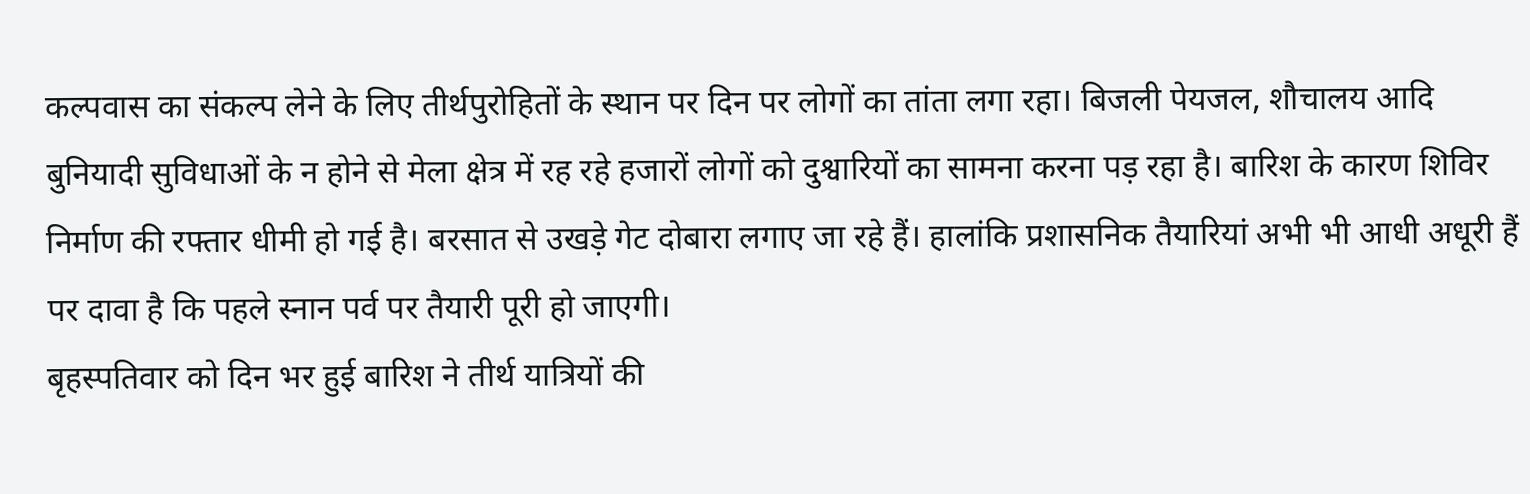कल्पवास का संकल्प लेने के लिए तीर्थपुरोहितों के स्थान पर दिन पर लोगों का तांता लगा रहा। बिजली पेयजल, शौचालय आदि बुनियादी सुविधाओं के न होने से मेला क्षेत्र में रह रहे हजारों लोगों को दुश्वारियों का सामना करना पड़ रहा है। बारिश के कारण शिविर निर्माण की रफ्तार धीमी हो गई है। बरसात से उखड़े गेट दोबारा लगाए जा रहे हैं। हालांकि प्रशासनिक तैयारियां अभी भी आधी अधूरी हैं पर दावा है कि पहले स्नान पर्व पर तैयारी पूरी हो जाएगी।
बृहस्पतिवार को दिन भर हुई बारिश ने तीर्थ यात्रियों की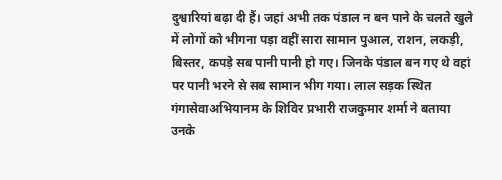दुश्वारियां बढ़ा दी हैं। जहां अभी तक पंडाल न बन पाने के चलते खुले में लोगों को भीगना पड़ा वहीं सारा सामान पुआल, राशन, लकड़ी, बिस्तर, कपड़े सब पानी पानी हो गए। जिनके पंडाल बन गए थे वहां पर पानी भरने से सब सामान भीग गया। लाल सड़क स्थित गंगासेवाअभियानम के शिविर प्रभारी राजकुमार शर्मा ने बताया उनके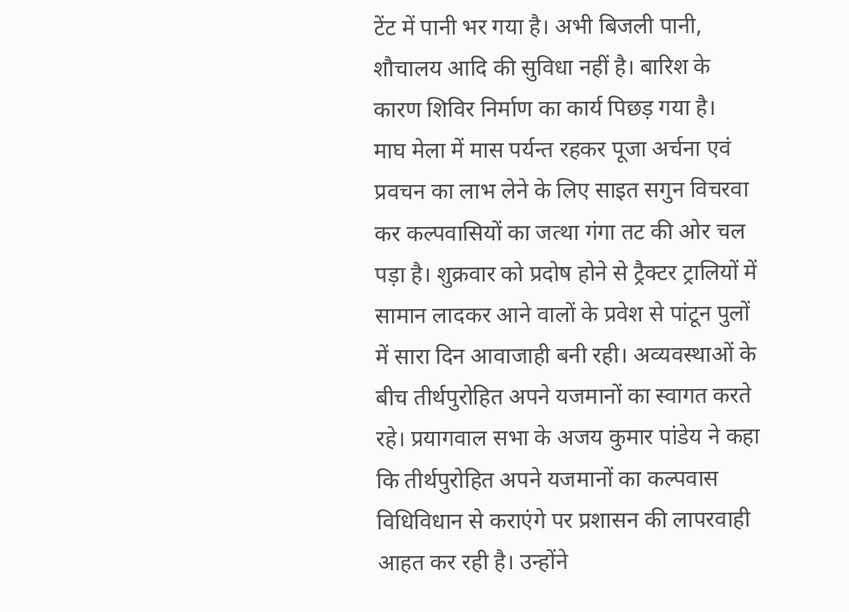टेंट में पानी भर गया है। अभी बिजली पानी, शौचालय आदि की सुविधा नहीं है। बारिश के कारण शिविर निर्माण का कार्य पिछड़ गया है।
माघ मेला में मास पर्यन्त रहकर पूजा अर्चना एवं प्रवचन का लाभ लेने के लिए साइत सगुन विचरवा कर कल्पवासियों का जत्था गंगा तट की ओर चल पड़ा है। शुक्रवार को प्रदोष होने से ट्रैक्टर ट्रालियों में सामान लादकर आने वालों के प्रवेश से पांटून पुलों में सारा दिन आवाजाही बनी रही। अव्यवस्थाओं के बीच तीर्थपुरोहित अपने यजमानों का स्वागत करते रहे। प्रयागवाल सभा के अजय कुमार पांडेय ने कहा कि तीर्थपुरोहित अपने यजमानों का कल्पवास विधिविधान से कराएंगे पर प्रशासन की लापरवाही आहत कर रही है। उन्होंने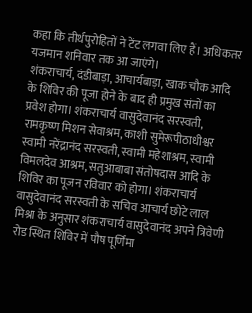कहा कि तीर्थपुरोहितों ने टेंट लगवा लिए हैं। अधिकतर यजमान शनिवार तक आ जाएंगे।
शंकराचार्य, दंडीबाड़ा, आचार्यबाड़ा, खाक चौक आदि के शिविर की पूजा होने के बाद ही प्रमुख संतों का प्रवेश होगा। शंकराचार्य वासुदेवानंद सरस्वती, रामकृष्ण मिशन सेवाश्रम, काशी सुमेरूपीठाधीश्वर स्वामी नरेंद्रानंद सरस्वती, स्वामी महेशाश्रम, स्वामी विमलदेव आश्रम, सतुआबाबा संतोषदास आदि के शिविर का पूजन रविवार को होगा। शंकराचार्य वासुदेवानंद सरस्वती के सचिव आचार्य छोटे लाल मिश्रा के अनुसार शंकराचार्य वासुदेवानंद अपने त्रिवेणी रोड स्थित शिविर में पौष पूर्णिमा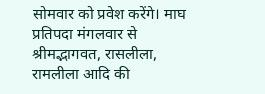सोमवार को प्रवेश करेंगे। माघ प्रतिपदा मंगलवार से श्रीमद्भागवत, रासलीला, रामलीला आदि की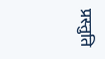प्रस्तुति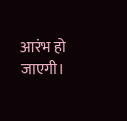आरंभ हो जाएगी।